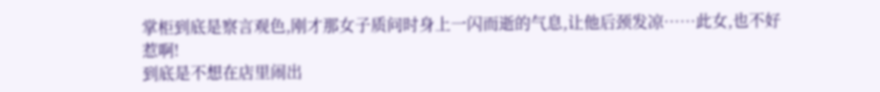掌柜到底是察言观色,刚才那女子质问时身上一闪而逝的气息,让他后颈发凉……此女,也不好惹啊!
到底是不想在店里闹出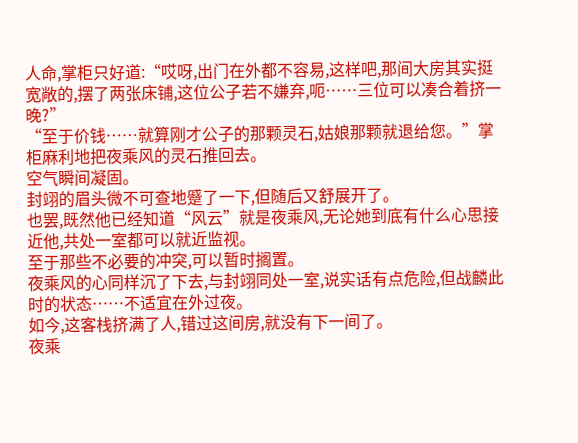人命,掌柜只好道:“哎呀,出门在外都不容易,这样吧,那间大房其实挺宽敞的,摆了两张床铺,这位公子若不嫌弃,呃……三位可以凑合着挤一晚?”
“至于价钱……就算刚才公子的那颗灵石,姑娘那颗就退给您。”掌柜麻利地把夜乘风的灵石推回去。
空气瞬间凝固。
封翊的眉头微不可查地蹙了一下,但随后又舒展开了。
也罢,既然他已经知道“风云”就是夜乘风,无论她到底有什么心思接近他,共处一室都可以就近监视。
至于那些不必要的冲突,可以暂时搁置。
夜乘风的心同样沉了下去,与封翊同处一室,说实话有点危险,但战麟此时的状态……不适宜在外过夜。
如今,这客栈挤满了人,错过这间房,就没有下一间了。
夜乘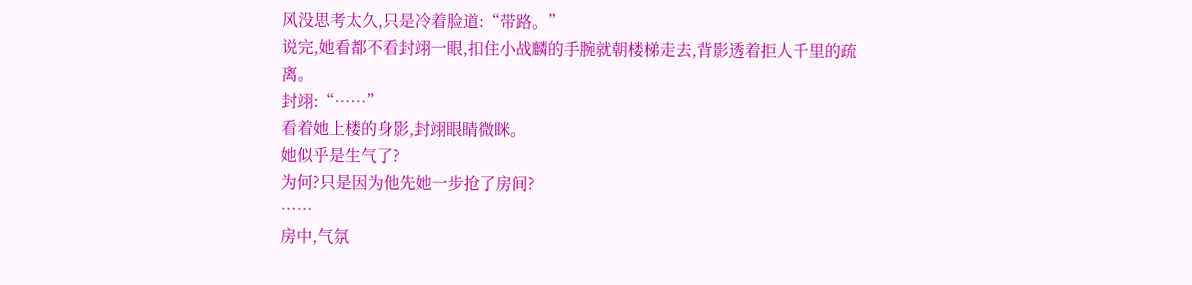风没思考太久,只是冷着脸道:“带路。”
说完,她看都不看封翊一眼,扣住小战麟的手腕就朝楼梯走去,背影透着拒人千里的疏离。
封翊:“……”
看着她上楼的身影,封翊眼睛微眯。
她似乎是生气了?
为何?只是因为他先她一步抢了房间?
……
房中,气氛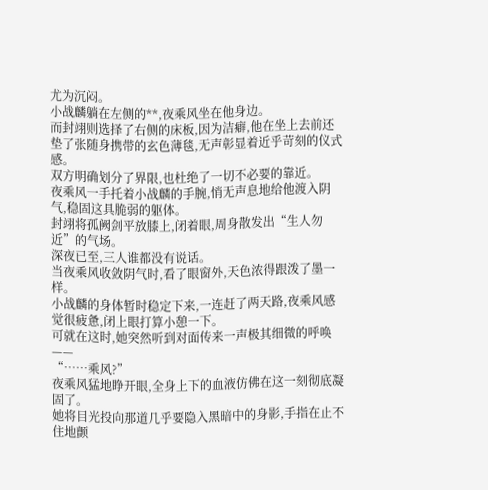尤为沉闷。
小战麟躺在左侧的**,夜乘风坐在他身边。
而封翊则选择了右侧的床板,因为洁癖,他在坐上去前还垫了张随身携带的玄色薄毯,无声彰显着近乎苛刻的仪式感。
双方明确划分了界限,也杜绝了一切不必要的靠近。
夜乘风一手托着小战麟的手腕,悄无声息地给他渡入阴气,稳固这具脆弱的躯体。
封翊将孤阙剑平放膝上,闭着眼,周身散发出“生人勿近”的气场。
深夜已至,三人谁都没有说话。
当夜乘风收敛阴气时,看了眼窗外,天色浓得跟泼了墨一样。
小战麟的身体暂时稳定下来,一连赶了两天路,夜乘风感觉很疲惫,闭上眼打算小憩一下。
可就在这时,她突然听到对面传来一声极其细微的呼唤——
“……乘风?”
夜乘风猛地睁开眼,全身上下的血液仿佛在这一刻彻底凝固了。
她将目光投向那道几乎要隐入黑暗中的身影,手指在止不住地颤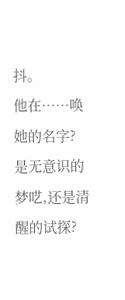抖。
他在……唤她的名字?
是无意识的梦呓,还是清醒的试探?